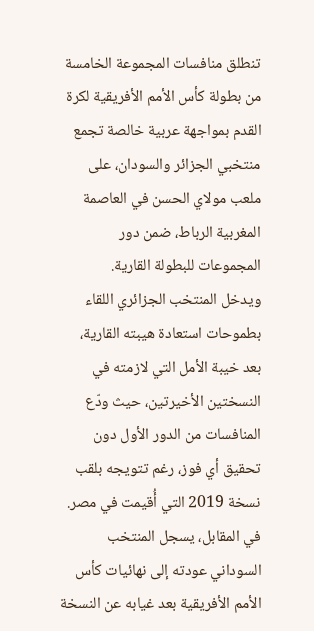تنطلق منافسات المجموعة الخامسة من بطولة كأس الأمم الأفريقية لكرة القدم بمواجهة عربية خالصة تجمع منتخبي الجزائر والسودان، على ملعب مولاي الحسن في العاصمة المغربية الرباط، ضمن دور المجموعات للبطولة القارية.
ويدخل المنتخب الجزائري اللقاء بطموحات استعادة هيبته القارية، بعد خيبة الأمل التي لازمته في النسختين الأخيرتين، حيث ودّع المنافسات من الدور الأول دون تحقيق أي فوز، رغم تتويجه بلقب نسخة 2019 التي أُقيمت في مصر.
في المقابل، يسجل المنتخب السوداني عودته إلى نهائيات كأس الأمم الأفريقية بعد غيابه عن النسخة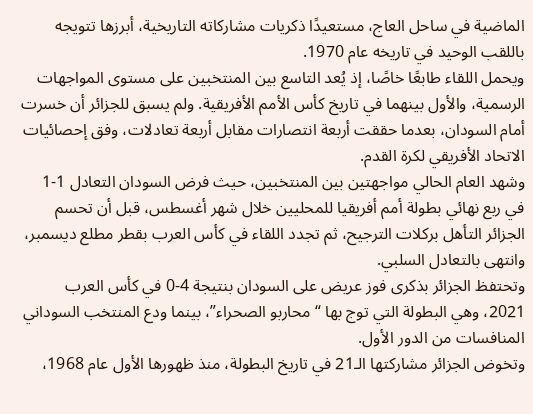الماضية في ساحل العاج، مستعيدًا ذكريات مشاركاته التاريخية، أبرزها تتويجه باللقب الوحيد في تاريخه عام 1970.
ويحمل اللقاء طابعًا خاصًا، إذ يُعد التاسع بين المنتخبين على مستوى المواجهات الرسمية، والأول بينهما في تاريخ كأس الأمم الأفريقية. ولم يسبق للجزائر أن خسرت أمام السودان، بعدما حققت أربعة انتصارات مقابل أربعة تعادلات، وفق إحصائيات الاتحاد الأفريقي لكرة القدم.
وشهد العام الحالي مواجهتين بين المنتخبين، حيث فرض السودان التعادل 1-1 في ربع نهائي بطولة أمم أفريقيا للمحليين خلال شهر أغسطس، قبل أن تحسم الجزائر التأهل بركلات الترجيح، ثم تجدد اللقاء في كأس العرب بقطر مطلع ديسمبر، وانتهى بالتعادل السلبي.
وتحتفظ الجزائر بذكرى فوز عريض على السودان بنتيجة 4-0 في كأس العرب 2021، وهي البطولة التي توج بها “محاربو الصحراء”، بينما ودع المنتخب السوداني المنافسات من الدور الأول.
وتخوض الجزائر مشاركتها الـ21 في تاريخ البطولة، منذ ظهورها الأول عام 1968،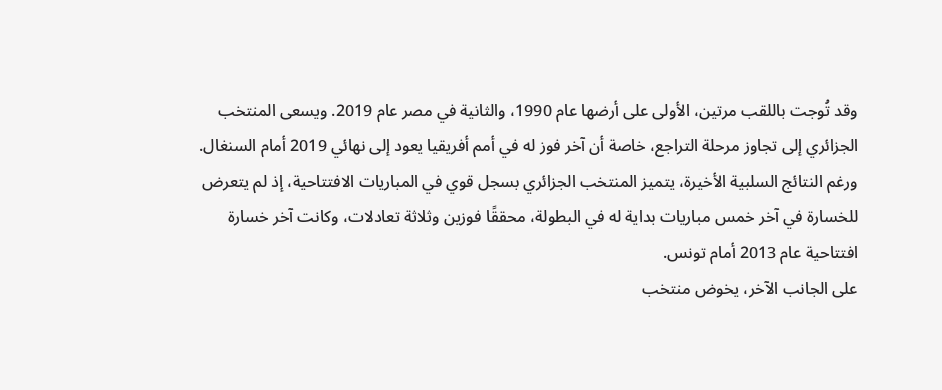وقد تُوجت باللقب مرتين، الأولى على أرضها عام 1990، والثانية في مصر عام 2019. ويسعى المنتخب الجزائري إلى تجاوز مرحلة التراجع، خاصة أن آخر فوز له في أمم أفريقيا يعود إلى نهائي 2019 أمام السنغال.
ورغم النتائج السلبية الأخيرة، يتميز المنتخب الجزائري بسجل قوي في المباريات الافتتاحية، إذ لم يتعرض للخسارة في آخر خمس مباريات بداية له في البطولة، محققًا فوزين وثلاثة تعادلات، وكانت آخر خسارة افتتاحية عام 2013 أمام تونس.
على الجانب الآخر، يخوض منتخب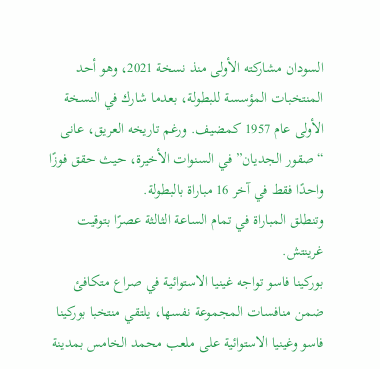السودان مشاركته الأولى منذ نسخة 2021، وهو أحد المنتخبات المؤسسة للبطولة، بعدما شارك في النسخة الأولى عام 1957 كمضيف. ورغم تاريخه العريق، عانى “صقور الجديان” في السنوات الأخيرة، حيث حقق فوزًا واحدًا فقط في آخر 16 مباراة بالبطولة.
وتنطلق المباراة في تمام الساعة الثالثة عصرًا بتوقيت غرينتش.
بوركينا فاسو تواجه غينيا الاستوائية في صراع متكافئ
ضمن منافسات المجموعة نفسها، يلتقي منتخبا بوركينا فاسو وغينيا الاستوائية على ملعب محمد الخامس بمدينة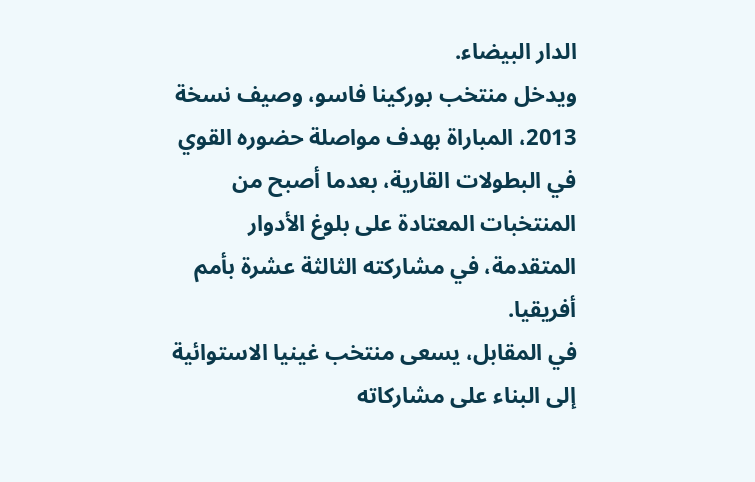الدار البيضاء.
ويدخل منتخب بوركينا فاسو، وصيف نسخة 2013، المباراة بهدف مواصلة حضوره القوي في البطولات القارية، بعدما أصبح من المنتخبات المعتادة على بلوغ الأدوار المتقدمة، في مشاركته الثالثة عشرة بأمم أفريقيا.
في المقابل، يسعى منتخب غينيا الاستوائية إلى البناء على مشاركاته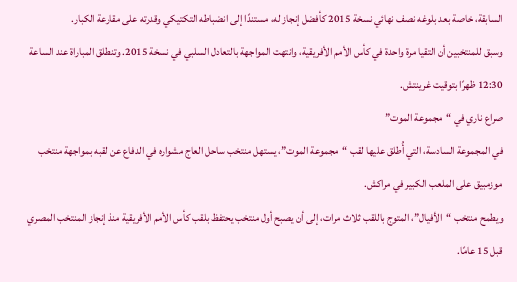السابقة، خاصة بعد بلوغه نصف نهائي نسخة 2015 كأفضل إنجاز له، مستندًا إلى انضباطه التكتيكي وقدرته على مقارعة الكبار.
وسبق للمنتخبين أن التقيا مرة واحدة في كأس الأمم الأفريقية، وانتهت المواجهة بالتعادل السلبي في نسخة 2015. وتنطلق المباراة عند الساعة 12:30 ظهرًا بتوقيت غرينتش.
صراع ناري في “مجموعة الموت”
في المجموعة السادسة، التي أُطلق عليها لقب “مجموعة الموت”، يستهل منتخب ساحل العاج مشواره في الدفاع عن لقبه بمواجهة منتخب موزمبيق على الملعب الكبير في مراكش.
ويطمح منتخب “الأفيال”، المتوج باللقب ثلاث مرات، إلى أن يصبح أول منتخب يحتفظ بلقب كأس الأمم الأفريقية منذ إنجاز المنتخب المصري قبل 15 عامًا.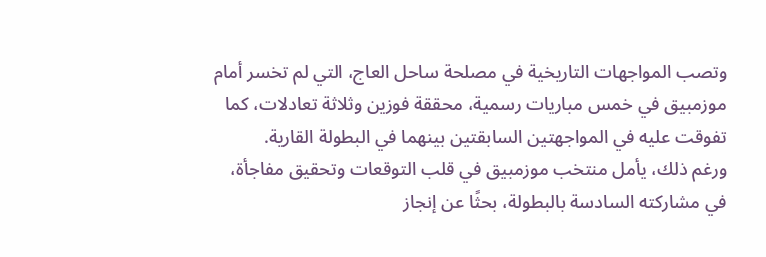وتصب المواجهات التاريخية في مصلحة ساحل العاج، التي لم تخسر أمام موزمبيق في خمس مباريات رسمية، محققة فوزين وثلاثة تعادلات، كما تفوقت عليه في المواجهتين السابقتين بينهما في البطولة القارية.
ورغم ذلك، يأمل منتخب موزمبيق في قلب التوقعات وتحقيق مفاجأة، في مشاركته السادسة بالبطولة، بحثًا عن إنجاز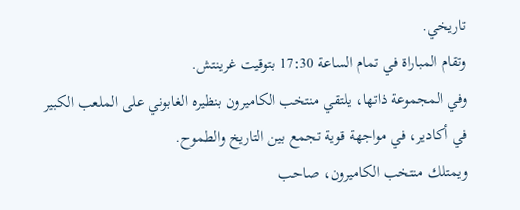تاريخي.
وتقام المباراة في تمام الساعة 17:30 بتوقيت غرينتش.
وفي المجموعة ذاتها، يلتقي منتخب الكاميرون بنظيره الغابوني على الملعب الكبير في أكادير، في مواجهة قوية تجمع بين التاريخ والطموح.
ويمتلك منتخب الكاميرون، صاحب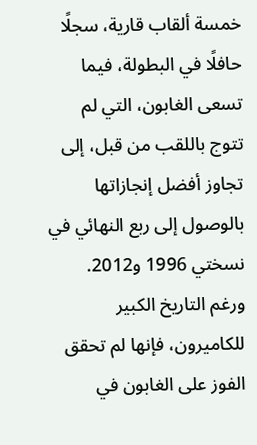خمسة ألقاب قارية، سجلًا حافلًا في البطولة، فيما تسعى الغابون، التي لم تتوج باللقب من قبل، إلى تجاوز أفضل إنجازاتها بالوصول إلى ربع النهائي في نسختي 1996 و2012.
ورغم التاريخ الكبير للكاميرون، فإنها لم تحقق الفوز على الغابون في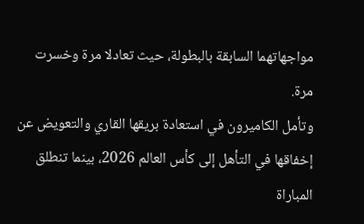مواجهاتهما السابقة بالبطولة، حيث تعادلا مرة وخسرت مرة.
وتأمل الكاميرون في استعادة بريقها القاري والتعويض عن إخفاقها في التأهل إلى كأس العالم 2026، بينما تنطلق المباراة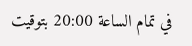في تمام الساعة 20:00 بتوقيت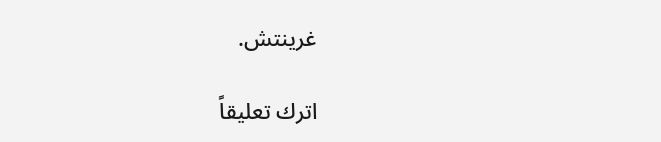غرينتش.

اترك تعليقاً